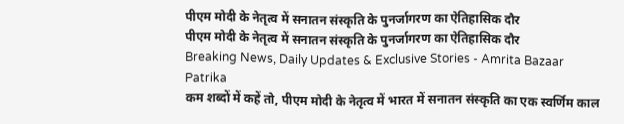पीएम मोदी के नेतृत्व में सनातन संस्कृति के पुनर्जागरण का ऐतिहासिक दौर
पीएम मोदी के नेतृत्व में सनातन संस्कृति के पुनर्जागरण का ऐतिहासिक दौर
Breaking News, Daily Updates & Exclusive Stories - Amrita Bazaar Patrika
कम शब्दों में कहें तो, पीएम मोदी के नेतृत्व में भारत में सनातन संस्कृति का एक स्वर्णिम काल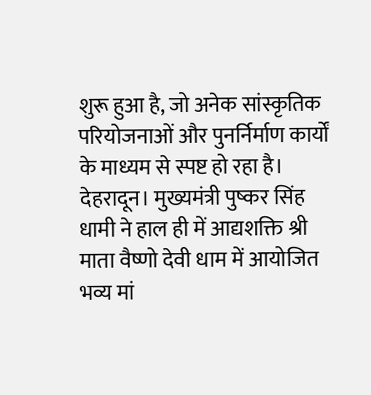शुरू हुआ है, जो अनेक सांस्कृतिक परियोजनाओं और पुनर्निर्माण कार्यों के माध्यम से स्पष्ट हो रहा है।
देहरादून। मुख्यमंत्री पुष्कर सिंह धामी ने हाल ही में आद्यशक्ति श्री माता वैष्णो देवी धाम में आयोजित भव्य मां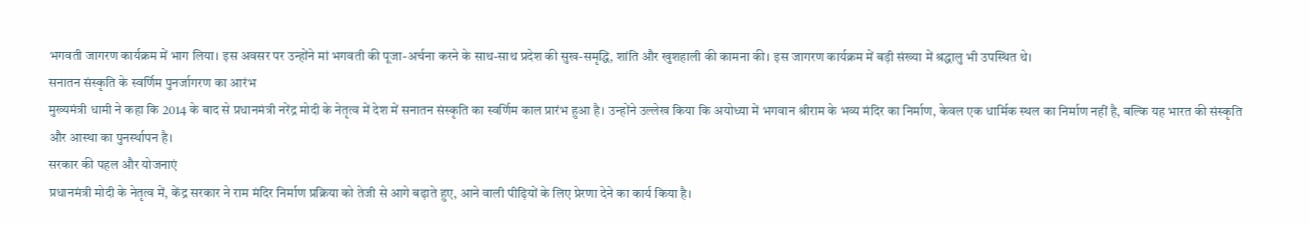भगवती जागरण कार्यक्रम में भाग लिया। इस अवसर पर उन्होंने मां भगवती की पूजा-अर्चना करने के साथ-साथ प्रदेश की सुख-समृद्धि, शांति और खुशहाली की कामना की। इस जागरण कार्यक्रम में बड़ी संख्या में श्रद्धालु भी उपस्थित थे।
सनातन संस्कृति के स्वर्णिम पुनर्जागरण का आरंभ
मुख्यमंत्री धामी ने कहा कि 2014 के बाद से प्रधानमंत्री नरेंद्र मोदी के नेतृत्व में देश में सनातन संस्कृति का स्वर्णिम काल प्रारंभ हुआ है। उन्होंने उल्लेख किया कि अयोध्या में भगवान श्रीराम के भव्य मंदिर का निर्माण, केवल एक धार्मिक स्थल का निर्माण नहीं है, बल्कि यह भारत की संस्कृति और आस्था का पुनर्स्थापन है।
सरकार की पहल और योजनाएं
प्रधानमंत्री मोदी के नेतृत्व में, केंद्र सरकार ने राम मंदिर निर्माण प्रक्रिया को तेजी से आगे बढ़ाते हुए, आने वाली पीढ़ियों के लिए प्रेरणा देने का कार्य किया है।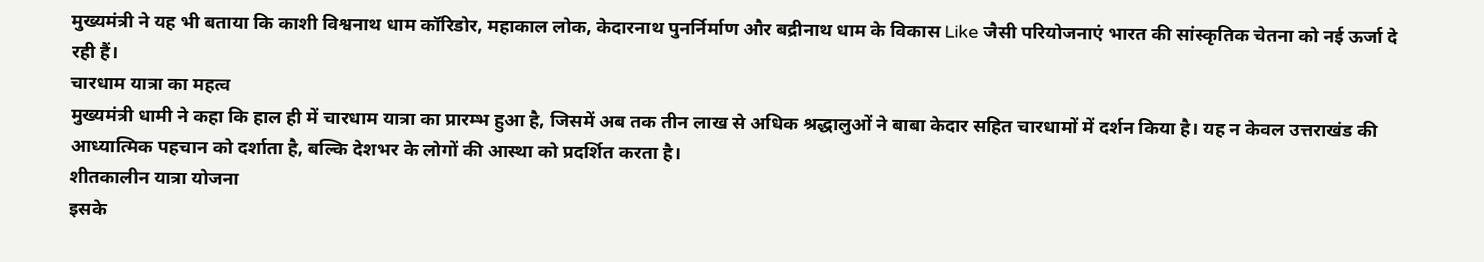मुख्यमंत्री ने यह भी बताया कि काशी विश्वनाथ धाम कॉरिडोर, महाकाल लोक, केदारनाथ पुनर्निर्माण और बद्रीनाथ धाम के विकास Like जैसी परियोजनाएं भारत की सांस्कृतिक चेतना को नई ऊर्जा दे रही हैं।
चारधाम यात्रा का महत्व
मुख्यमंत्री धामी ने कहा कि हाल ही में चारधाम यात्रा का प्रारम्भ हुआ है, जिसमें अब तक तीन लाख से अधिक श्रद्धालुओं ने बाबा केदार सहित चारधामों में दर्शन किया है। यह न केवल उत्तराखंड की आध्यात्मिक पहचान को दर्शाता है, बल्कि देशभर के लोगों की आस्था को प्रदर्शित करता है।
शीतकालीन यात्रा योजना
इसके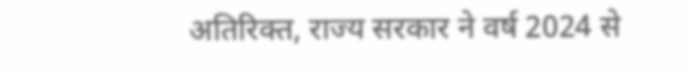अतिरिक्त, राज्य सरकार ने वर्ष 2024 से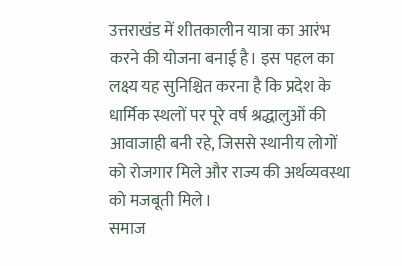उत्तराखंड में शीतकालीन यात्रा का आरंभ करने की योजना बनाई है। इस पहल का लक्ष्य यह सुनिश्चित करना है कि प्रदेश के धार्मिक स्थलों पर पूरे वर्ष श्रद्धालुओं की आवाजाही बनी रहे, जिससे स्थानीय लोगों को रोजगार मिले और राज्य की अर्थव्यवस्था को मजबूती मिले।
समाज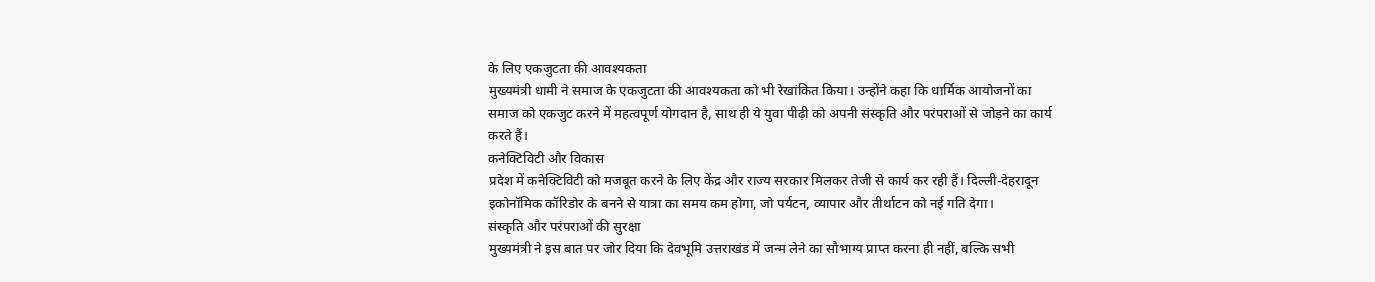के लिए एकजुटता की आवश्यकता
मुख्यमंत्री धामी ने समाज के एकजुटता की आवश्यकता को भी रेखांकित किया। उन्होंने कहा कि धार्मिक आयोजनों का समाज को एकजुट करने में महत्वपूर्ण योगदान है, साथ ही ये युवा पीढ़ी को अपनी संस्कृति और परंपराओं से जोड़ने का कार्य करते हैं।
कनेक्टिविटी और विकास
प्रदेश में कनेक्टिविटी को मजबूत करने के लिए केंद्र और राज्य सरकार मिलकर तेजी से कार्य कर रही हैं। दिल्ली-देहरादून इकोनॉमिक कॉरिडोर के बनने से यात्रा का समय कम होगा, जो पर्यटन, व्यापार और तीर्थाटन को नई गति देगा।
संस्कृति और परंपराओं की सुरक्षा
मुख्यमंत्री ने इस बात पर जोर दिया कि देवभूमि उत्तराखंड में जन्म लेने का सौभाग्य प्राप्त करना ही नहीं, बल्कि सभी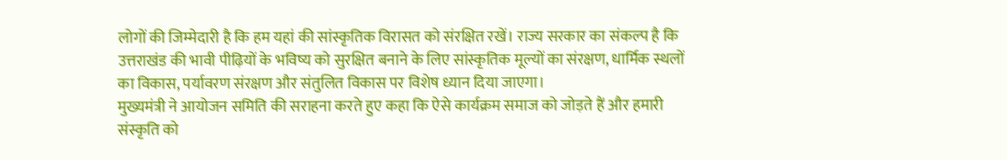लोगों की जिम्मेदारी है कि हम यहां की सांस्कृतिक विरासत को संरक्षित रखें। राज्य सरकार का संकल्प है कि उत्तराखंड की भावी पीढ़ियों के भविष्य को सुरक्षित बनाने के लिए सांस्कृतिक मूल्यों का संरक्षण, धार्मिक स्थलों का विकास, पर्यावरण संरक्षण और संतुलित विकास पर विशेष ध्यान दिया जाएगा।
मुख्यमंत्री ने आयोजन समिति की सराहना करते हुए कहा कि ऐसे कार्यक्रम समाज को जोड़ते हैं और हमारी संस्कृति को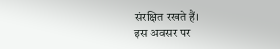संरक्षित रखते हैं।
इस अवसर पर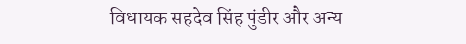विधायक सहदेव सिंह पुंडीर और अन्य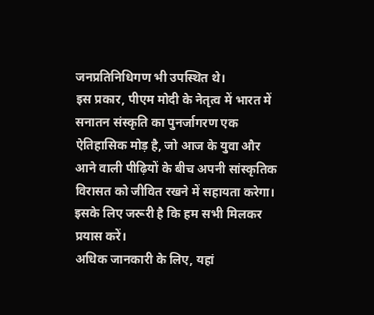जनप्रतिनिधिगण भी उपस्थित थे।
इस प्रकार, पीएम मोदी के नेतृत्व में भारत में सनातन संस्कृति का पुनर्जागरण एक ऐतिहासिक मोड़ है, जो आज के युवा और आने वाली पीढ़ियों के बीच अपनी सांस्कृतिक विरासत को जीवित रखने में सहायता करेगा। इसके लिए जरूरी है कि हम सभी मिलकर प्रयास करें।
अधिक जानकारी के लिए, यहां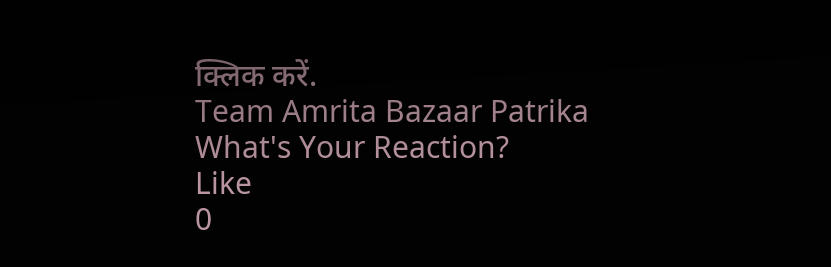क्लिक करें.
Team Amrita Bazaar Patrika
What's Your Reaction?
Like
0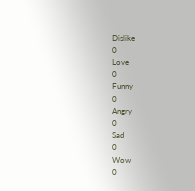Dislike
0
Love
0
Funny
0
Angry
0
Sad
0
Wow
0